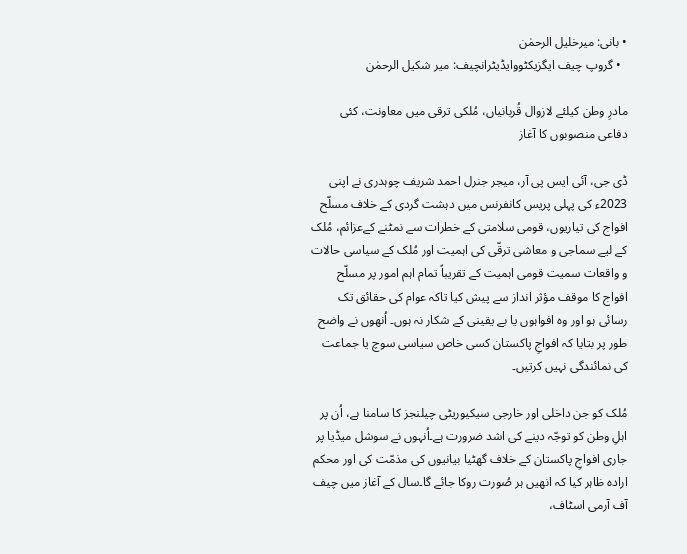• بانی: میرخلیل الرحمٰن
  • گروپ چیف ایگزیکٹووایڈیٹرانچیف: میر شکیل الرحمٰن

مادرِ وطن کیلئے لازوال قُربانیاں، مُلکی ترقی میں معاونت، کئی دفاعی منصوبوں کا آغاز

ڈی جی، آئی ایس پی آر، میجر جنرل احمد شریف چوہدری نے اپنی 2023ء کی پہلی پریس کانفرنس میں دہشت گردی کے خلاف مسلّح افواج کی تیاریوں، قومی سلامتی کے خطرات سے نمٹنے کےعزائم، مُلک کے لیے سماجی و معاشی ترقّی کی اہمیت اور مُلک کے سیاسی حالات و واقعات سمیت قومی اہمیت کے تقریباً تمام اہم امور پر مسلّح افواج کا موقف مؤثر انداز سے پیش کیا تاکہ عوام کی حقائق تک رسائی ہو اور وہ افواہوں یا بے یقینی کے شکار نہ ہوں۔ اُنھوں نے واضح طور پر بتایا کہ افواجِ پاکستان کسی خاص سیاسی سوچ یا جماعت کی نمائندگی نہیں کرتیں۔

مُلک کو جن داخلی اور خارجی سیکیوریٹی چیلنجز کا سامنا ہے، اُن پر اہلِ وطن کو توجّہ دینے کی اشد ضرورت ہے۔اُنہوں نے سوشل میڈیا پر جاری افواجِ پاکستان کے خلاف گھٹیا بیانیوں کی مذمّت کی اور محکم ارادہ ظاہر کیا کہ انھیں ہر صُورت روکا جائے گا۔سال کے آغاز میں چیف آف آرمی اسٹاف،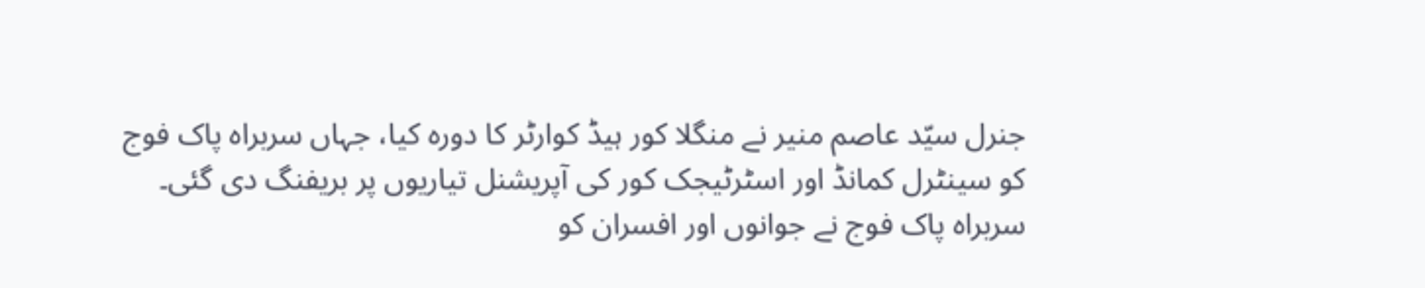جنرل سیّد عاصم منیر نے منگلا کور ہیڈ کوارٹر کا دورہ کیا، جہاں سربراہ پاک فوج کو سینٹرل کمانڈ اور اسٹرٹیجک کور کی آپریشنل تیاریوں پر بریفنگ دی گئی۔ سربراہ پاک فوج نے جوانوں اور افسران کو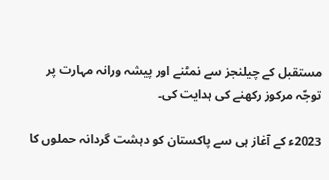مستقبل کے چیلنجز سے نمٹنے اور پیشہ ورانہ مہارت پر توجّہ مرکوز رکھنے کی ہدایت کی۔

2023ء کے آغاز ہی سے پاکستان کو دہشت گردانہ حملوں کا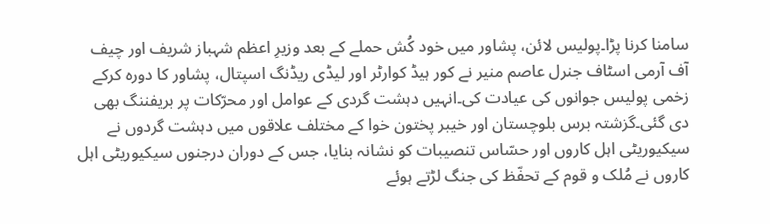سامنا کرنا پڑا۔پولیس لائن، پشاور میں خود کُش حملے کے بعد وزیرِ اعظم شہباز شریف اور چیف آف آرمی اسٹاف جنرل عاصم منیر نے کور ہیڈ کوارٹر اور لیڈی ریڈنگ اسپتال، پشاور کا دورہ کرکے زخمی پولیس جوانوں کی عیادت کی۔انہیں دہشت گردی کے عوامل اور محرّکات پر بریفننگ بھی دی گئی۔گزشتہ برس بلوچستان اور خیبر پختون خوا کے مختلف علاقوں میں دہشت گردوں نے سیکیوریٹی اہل کاروں اور حسّاس تنصیبات کو نشانہ بنایا، جس کے دوران درجنوں سیکیوریٹی اہل کاروں نے مُلک و قوم کے تحفّظ کی جنگ لڑتے ہوئے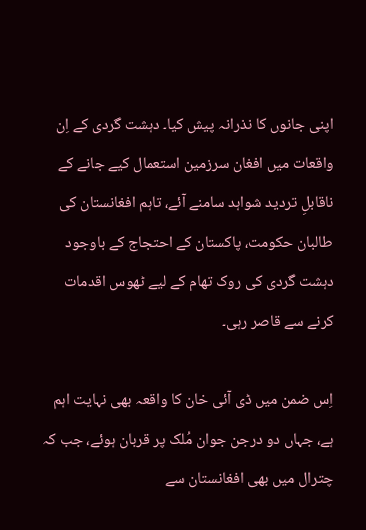اپنی جانوں کا نذرانہ پیش کیا۔ دہشت گردی کے اِن واقعات میں افغان سرزمین استعمال کیے جانے کے ناقابلِ تردید شواہد سامنے آئے، تاہم افغانستان کی طالبان حکومت، پاکستان کے احتجاج کے باوجود دہشت گردی کی روک تھام کے لیے ٹھوس اقدمات کرنے سے قاصر رہی۔

اِس ضمن میں ڈی آئی خان کا واقعہ بھی نہایت اہم ہے، جہاں دو درجن جوان مُلک پر قربان ہوئے، جب کہ چترال میں بھی افغانستان سے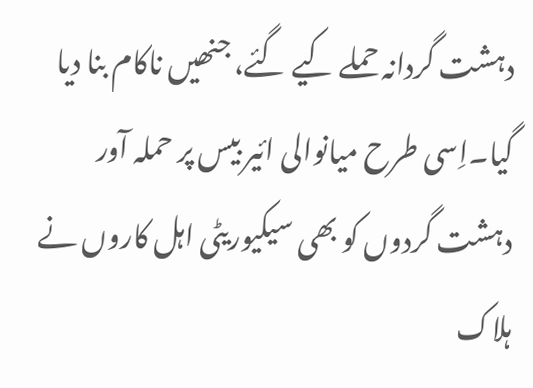دہشت گردانہ حملے کیے گئے، جنھیں ناکام بنا دیا گیا۔اِسی طرح میانوالی ائیر بیس پر حملہ آور دہشت گردوں کو بھی سیکیوریٹی اہل کاروں نے ہلاک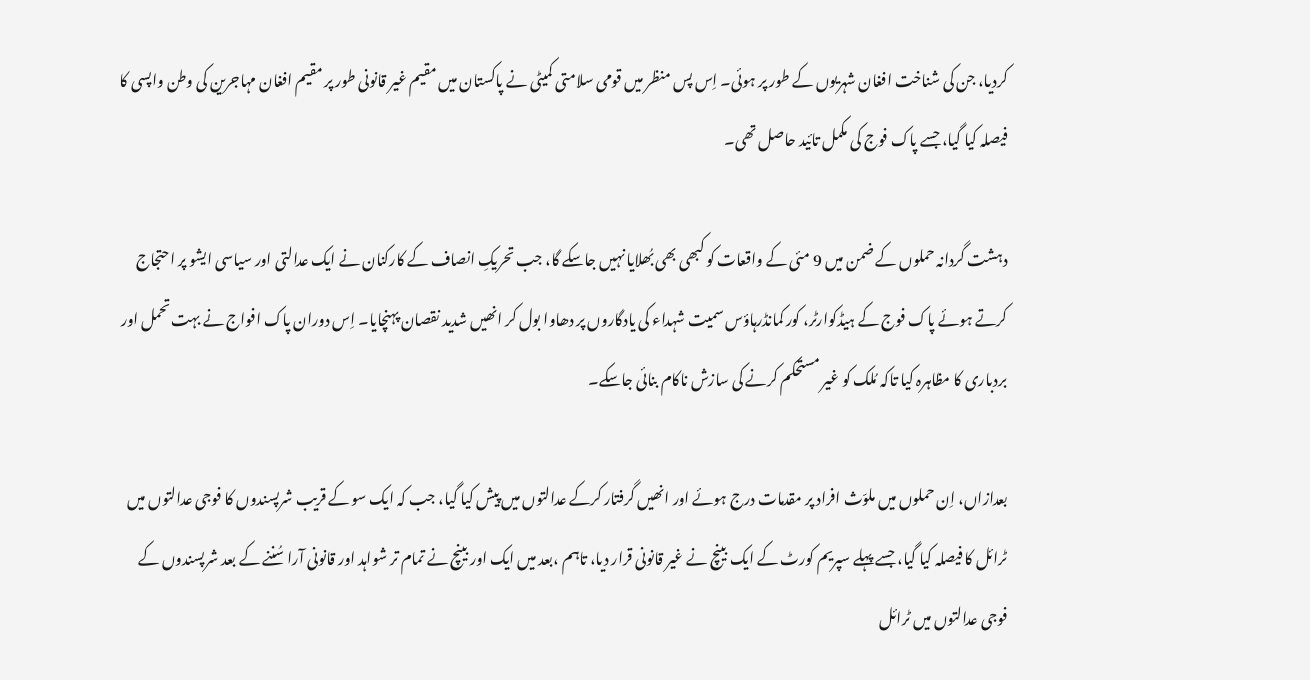کردیا، جن کی شناخت افغان شہریوں کے طور پر ہوئی۔ اِس پس منظر میں قومی سلامتی کمیٹی نے پاکستان میں مقیم غیر قانونی طور پر مقیم افغان مہاجرین کی وطن واپسی کا فیصلہ کیا گیا، جسے پاک فوج کی مکمل تائید حاصل تھی۔

دہشت گردانہ حملوں کے ضمن میں 9 مئی کے واقعات کو کبھی بھی بُھلایا نہیں جاسکے گا، جب تحریکِ انصاف کے کارکنان نے ایک عدالتی اور سیاسی ایشو پر احتجاج کرتے ہوئے پاک فوج کے ہیڈکوارٹر، کور کمانڈرہاؤس سمیت شہداء کی یادگاروں پر دھاوا بول کر انھیں شدید نقصان پہنچایا۔ اِس دوران پاک افواج نے بہت تحمل اور بردباری کا مظاہرہ کیا تاکہ مُلک کو غیر مستحکم کرنے کی سازش ناکام بنائی جاسکے۔

بعدازاں، اِن حملوں میں ملوّث افراد پر مقدمات درج ہوئے اور انھیں گرفتار کرکے عدالتوں میں پیش کیا گیا، جب کہ ایک سو کے قریب شرپسندوں کا فوجی عدالتوں میں ٹرائل کا فیصلہ کیا گیا، جسے پہلے سپریم کورٹ کے ایک بینچ نے غیر قانونی قرار دیا، تاہم ،بعد میں ایک اور بینچ نے تمام تر شواہد اور قانونی آرا سُننے کے بعد شرپسندوں کے فوجی عدالتوں میں ٹرائل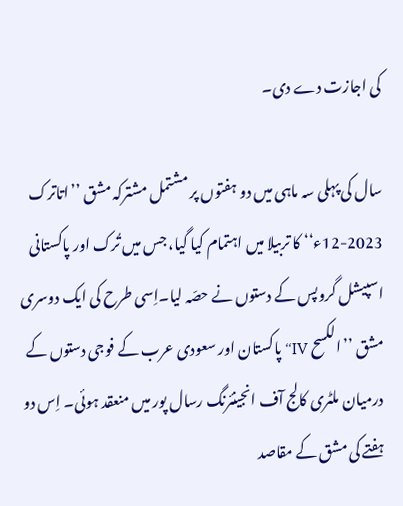کی اجازت دے دی۔

سال کی پہلی سہ ماہی میں دو ہفتوں پر مشتمل مشترکہ مشق ’’اتاترک 2023-12ء‘‘ کا تربیلا میں اہتمام کیا گیا، جس میں تُرک اور پاکستانی اسپیشل گروپس کے دستوں نے حصّہ لیا۔اِسی طرح کی ایک دوسری مشق ’’الکسح IV‘‘ پاکستان اور سعودی عرب کے فوجی دستوں کے درمیان ملٹری کالج آف انجینئرنگ رسال پور میں منعقد ہوئی۔ اِس دو ہفتے کی مشق کے مقاصد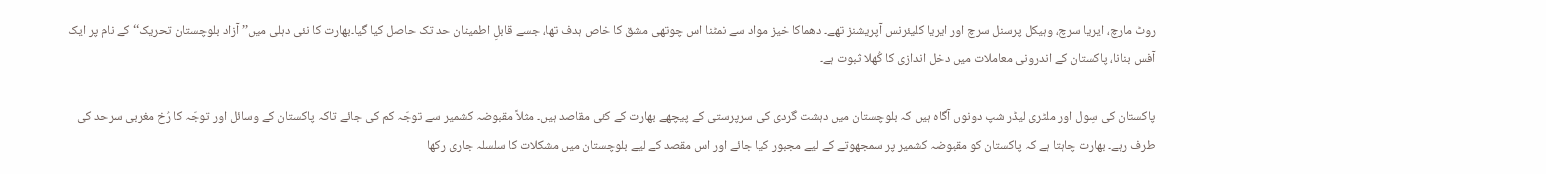روٹ مارچ، ایریا سرچ، وہیکل پرسنل سرچ اور ایریا کلیئرنس آپریشنز تھے۔ دھماکا خیز مواد سے نمٹنا اس چوتھی مشق کا خاص ہدف تھا، جسے قابلِ اطمینان حد تک حاصل کیا گیا۔بھارت کا نئی دہلی میں’’ آزاد بلوچستان تحریک‘‘ کے نام پر ایک آفس بنانا، پاکستان کے اندرونی معاملات میں دخل اندازی کا کُھلا ثبوت ہے۔

پاکستان کی سِول اور ملٹری لیڈر شپ دونوں آگاہ ہیں کہ بلوچستان میں دہشت گردی کی سرپرستی کے پیچھے بھارت کے کئی مقاصد ہیں۔ مثلاً مقبوضہ کشمیر سے توجّہ کم کی جائے تاکہ پاکستان کے وسائل اور توجّہ کا رُخ مغربی سرحد کی طرف رہے۔ بھارت چاہتا ہے کہ پاکستان کو مقبوضہ کشمیر پر سمجھوتے کے لیے مجبور کیا جائے اور اس مقصد کے لیے بلوچستان میں مشکلات کا سلسلہ جاری رکھا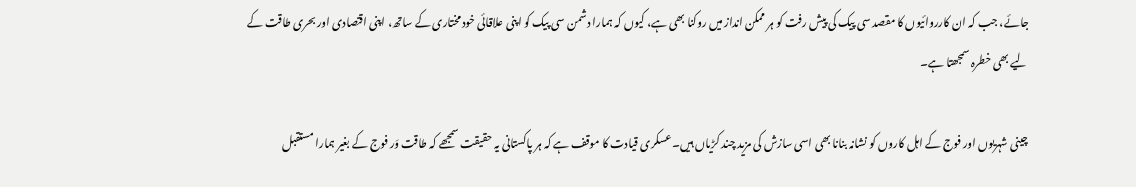جائے، جب کہ ان کارروائیوں کا مقصد سی پیک کی پیش رفت کو ہر ممکن انداز میں روکنا بھی ہے، کیوں کہ ہمارا دشمن سی پیک کو اپنی علاقائی خود مختاری کے ساتھ، اپنی اقتصادی اور بحری طاقت کے لیے بھی خطرہ سمجھتا ہے۔

چینی شہریوں اور فوج کے اہل کاروں کو نشانہ بنانا بھی اسی سازش کی مزید چند کڑیاں ہیں۔عسکری قیادت کا موقف ہے کہ ہر پاکستانی یہ حقیقت سمجھے کہ طاقت وَر فوج کے بغیر ہمارا مستقبل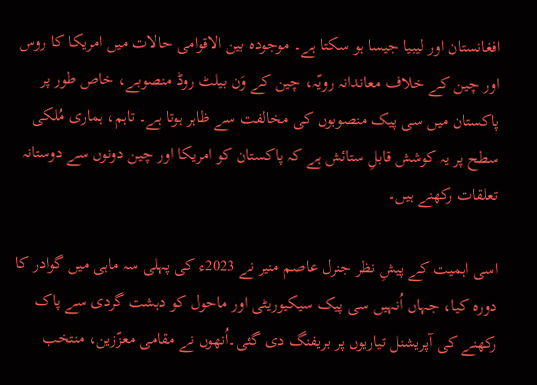افغانستان اور لیبیا جیسا ہو سکتا ہے۔ موجودہ بین الاقوامی حالات میں امریکا کا روس اور چین کے خلاف معاندانہ رویّہ، چین کے وَن بیلٹ روڈ منصوبے، خاص طور پر پاکستان میں سی پیک منصوبوں کی مخالفت سے ظاہر ہوتا ہے۔ تاہم، ہماری مُلکی سطح پر یہ کوشش قابلِ ستائش ہے کہ پاکستان کو امریکا اور چین دونوں سے دوستانہ تعلقات رکھنے ہیں۔

اسی اہمیت کے پیشِ نظر جنرل عاصم منیر نے 2023ء کی پہلی سہ ماہی میں گوادر کا دورہ کیا، جہاں اُنہیں سی پیک سیکیوریٹی اور ماحول کو دہشت گردی سے پاک رکھنے کی آپریشنل تیاریوں پر بریفنگ دی گئی۔اُنھوں نے مقامی معزّزین، منتخب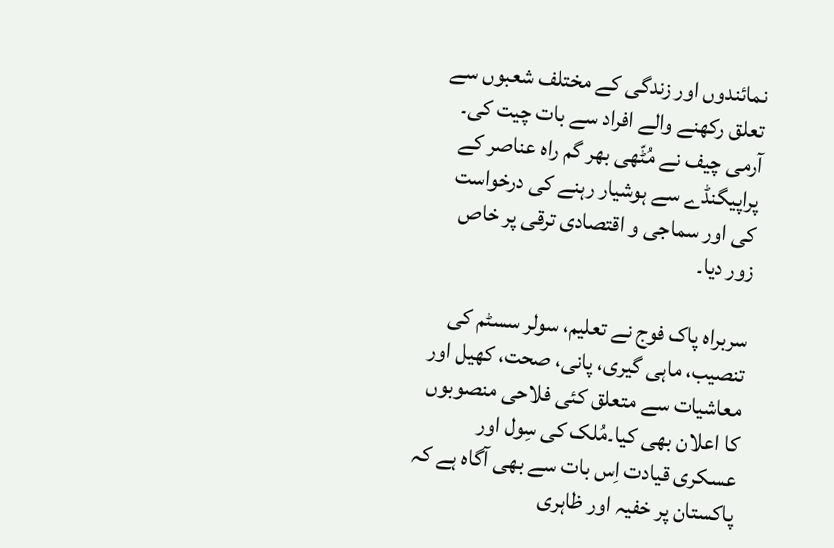نمائندوں اور زندگی کے مختلف شعبوں سے تعلق رکھنے والے افراد سے بات چیت کی۔ آرمی چیف نے مُٹّھی بھر گم راہ عناصر کے پراپیگنڈے سے ہوشیار رہنے کی درخواست کی اور سماجی و اقتصادی ترقی پر خاص زور دیا۔

سربراہ پاک فوج نے تعلیم، سولر سسٹم کی تنصیب، ماہی گیری، پانی، صحت، کھیل اور معاشیات سے متعلق کئی فلاحی منصوبوں کا اعلان بھی کیا۔مُلک کی سِول اور عسکری قیادت اِس بات سے بھی آگاہ ہے کہ پاکستان پر خفیہ اور ظاہری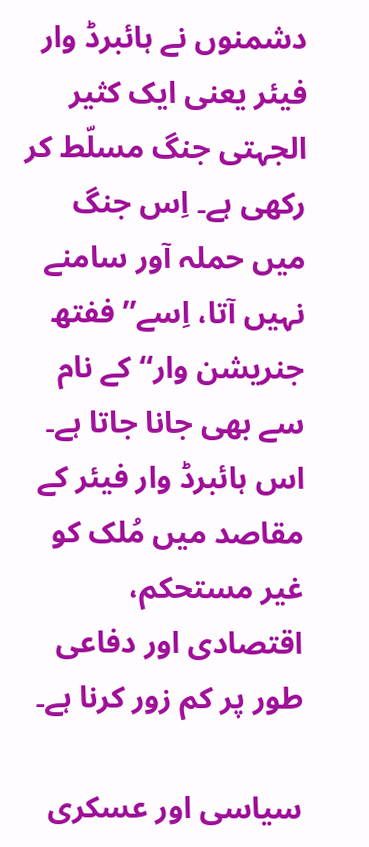دشمنوں نے ہائبرڈ وار فیئر یعنی ایک کثیر الجہتی جنگ مسلّط کر رکھی ہے۔ اِس جنگ میں حملہ آور سامنے نہیں آتا، اِسے’’ ففتھ جنریشن وار‘‘ کے نام سے بھی جانا جاتا ہے۔ اس ہائبرڈ وار فیئر کے مقاصد میں مُلک کو غیر مستحکم، اقتصادی اور دفاعی طور پر کم زور کرنا ہے۔

سیاسی اور عسکری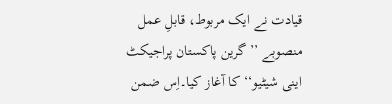قیادت نے ایک مربوط، قابلِ عمل منصوبے ’’گرین پاکستان پراجیکٹ اینی شیٹیو‘‘ کا آغاز کیا۔اِس ضمن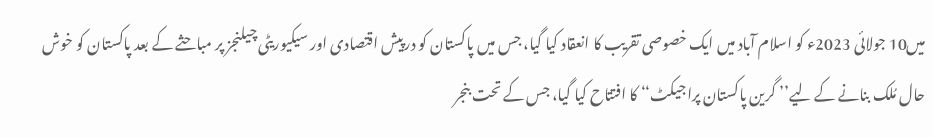میں10 جولائی 2023ء کو اسلام آباد میں ایک خصوصی تقریب کا انعقاد کیا گیا، جس میں پاکستان کو درپیش اقتصادی اور سیکیوریٹی چیلنجز پر مباحثے کے بعد پاکستان کو خوش حال مُلک بنانے کے لیے’’ گرین پاکستان پراجیکٹ‘‘ کا افتتاح کیا گیا، جس کے تحت بنجر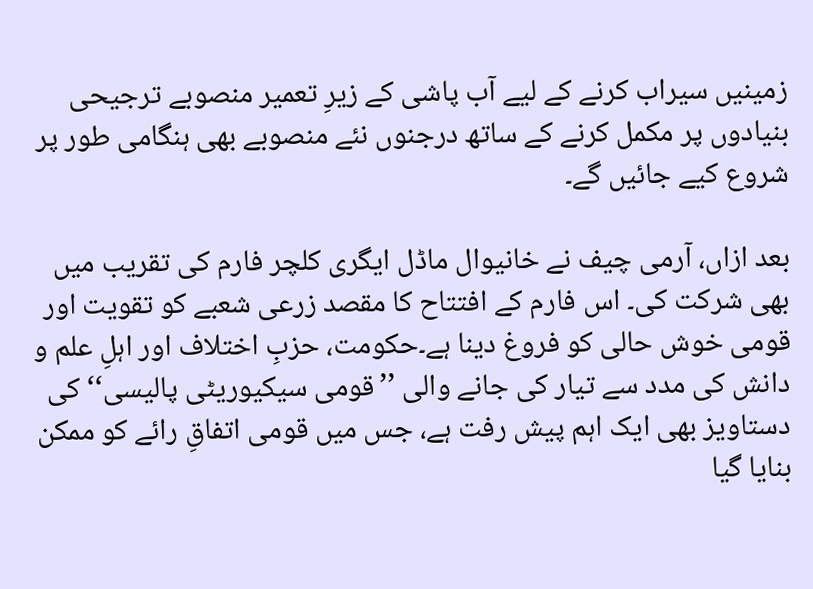زمینیں سیراب کرنے کے لیے آب پاشی کے زیرِ تعمیر منصوبے ترجیحی بنیادوں پر مکمل کرنے کے ساتھ درجنوں نئے منصوبے بھی ہنگامی طور پر شروع کیے جائیں گے۔

بعد ازاں، آرمی چیف نے خانیوال ماڈل ایگری کلچر فارم کی تقریب میں بھی شرکت کی۔ اس فارم کے افتتاح کا مقصد زرعی شعبے کو تقویت اور قومی خوش حالی کو فروغ دینا ہے۔حکومت، حزبِ اختلاف اور اہلِ علم و دانش کی مدد سے تیار کی جانے والی ’’قومی سیکیوریٹی پالیسی‘‘ کی دستاویز بھی ایک اہم پیش رفت ہے، جس میں قومی اتفاقِ رائے کو ممکن بنایا گیا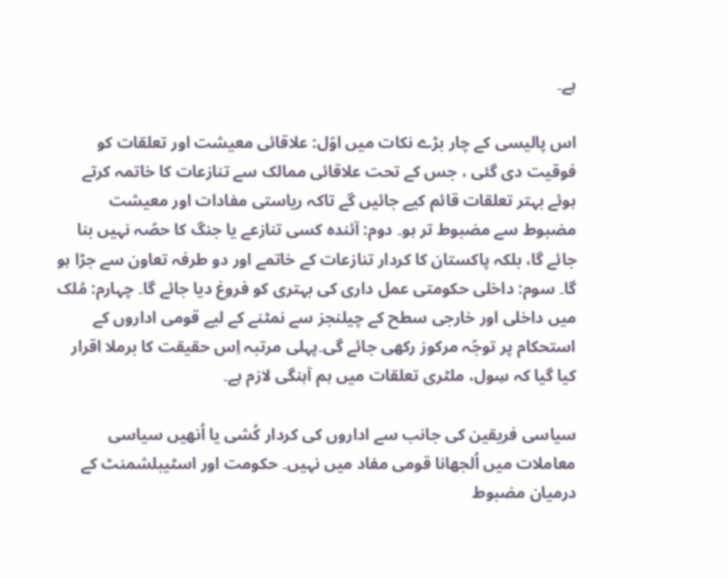ہے۔

اس پالیسی کے چار بڑے نکات میں اوّل: علاقائی معیشت اور تعلقات کو فوقیت دی گئی ، جس کے تحت علاقائی ممالک سے تنازعات کا خاتمہ کرتے ہوئے بہتر تعلقات قائم کیے جائیں گے تاکہ ریاستی مفادات اور معیشت مضبوط سے مضبوط تر ہو۔ دوم: آئندہ کسی تنازعے یا جنگ کا حصّہ نہیں بنا جائے گا، بلکہ پاکستان کا کردار تنازعات کے خاتمے اور دو طرفہ تعاون سے جڑا ہو گا۔ سوم: داخلی حکومتی عمل داری کی بہتری کو فروغ دیا جائے گا۔ چہارم: مُلک میں داخلی اور خارجی سطح کے چیلنجز سے نمٹنے کے لیے قومی اداروں کے استحکام پر توجّہ مرکوز رکھی جائے گی۔پہلی مرتبہ اِس حقیقت کا برملا اقرار کیا گیا کہ سِول، ملٹری تعلقات میں ہم آہنگی لازم ہے۔

سیاسی فریقین کی جانب سے اداروں کی کردار کُشی یا اُنھیں سیاسی معاملات میں اُلجھانا قومی مفاد میں نہیں۔ حکومت اور اسٹیبلشمنٹ کے درمیان مضبوط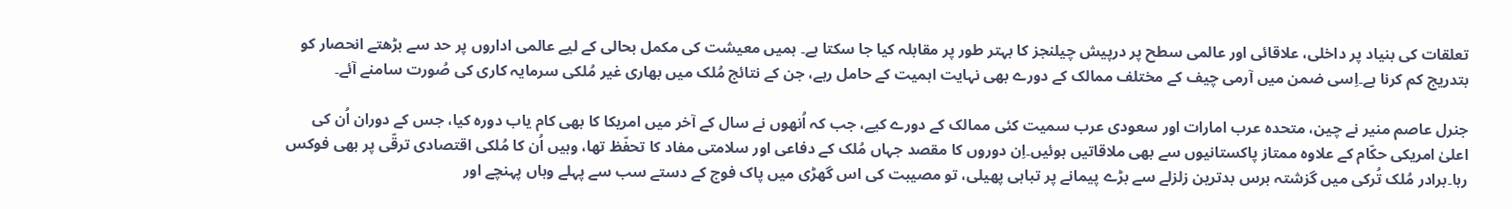تعلقات کی بنیاد پر داخلی، علاقائی اور عالمی سطح پر درپیش چیلنجز کا بہتر طور پر مقابلہ کیا جا سکتا ہے۔ ہمیں معیشت کی مکمل بحالی کے لیے عالمی اداروں پر حد سے بڑھتے انحصار کو بتدریج کم کرنا ہے۔اِسی ضمن میں آرمی چیف کے مختلف ممالک کے دورے بھی نہایت اہمیت کے حامل رہے، جن کے نتائج مُلک میں بھاری غیر مُلکی سرمایہ کاری کی صُورت سامنے آئے۔

جنرل عاصم منیر نے چین، متحدہ عرب امارات اور سعودی عرب سمیت کئی ممالک کے دورے کیے، جب کہ اُنھوں نے سال کے آخر میں امریکا کا بھی کام یاب دورہ کیا، جس کے دوران اُن کی اعلیٰ امریکی حکّام کے علاوہ ممتاز پاکستانیوں سے بھی ملاقاتیں ہوئیں۔اِن دوروں کا مقصد جہاں مُلک کے دفاعی اور سلامتی مفاد کا تحفّظ تھا، وہیں اُن کا مُلکی اقتصادی ترقّی پر بھی فوکس رہا۔برادر مُلک تُرکی میں گزشتہ برس بدترین زلزلے سے بڑے پیمانے پر تباہی پھیلی، تو مصیبت کی اس گھڑی میں پاک فوج کے دستے سب سے پہلے وہاں پہنچے اور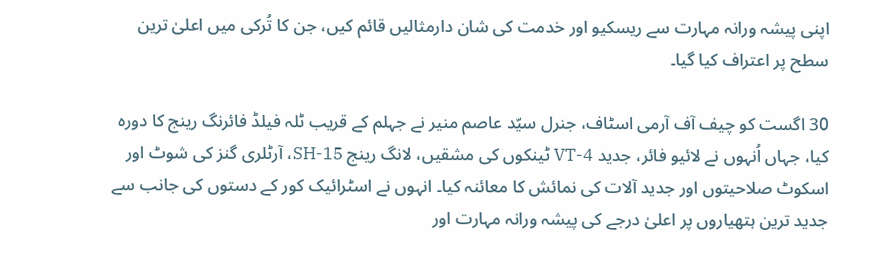اپنی پیشہ ورانہ مہارت سے ریسکیو اور خدمت کی شان دارمثالیں قائم کیں، جن کا تُرکی میں اعلیٰ ترین سطح پر اعتراف کیا گیا۔

30 اگست کو چیف آف آرمی اسٹاف، جنرل سیّد عاصم منیر نے جہلم کے قریب ٹلہ فیلڈ فائرنگ رینج کا دورہ کیا، جہاں اُنہوں نے لائیو فائر، جدید VT-4 ٹینکوں کی مشقیں، لانگ رینج SH-15، آرٹلری گنز کی شوٹ اور اسکوٹ صلاحیتوں اور جدید آلات کی نمائش کا معائنہ کیا۔ انہوں نے اسٹرائیک کور کے دستوں کی جانب سے جدید ترین ہتھیاروں پر اعلیٰ درجے کی پیشہ ورانہ مہارت اور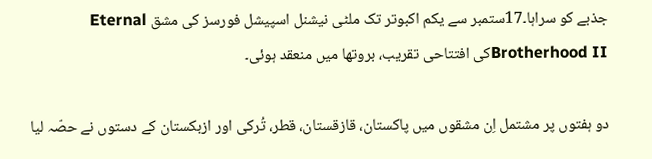جذبے کو سراہا۔17ستمبر سے یکم اکبوتر تک ملٹی نیشنل اسپیشل فورسز کی مشق Eternal Brotherhood IIکی افتتاحی تقریب، بروتھا میں منعقد ہوئی۔

دو ہفتوں پر مشتمل اِن مشقوں میں پاکستان، قازقستان، قطر، تُرکی اور ازبکستان کے دستوں نے حصّہ لیا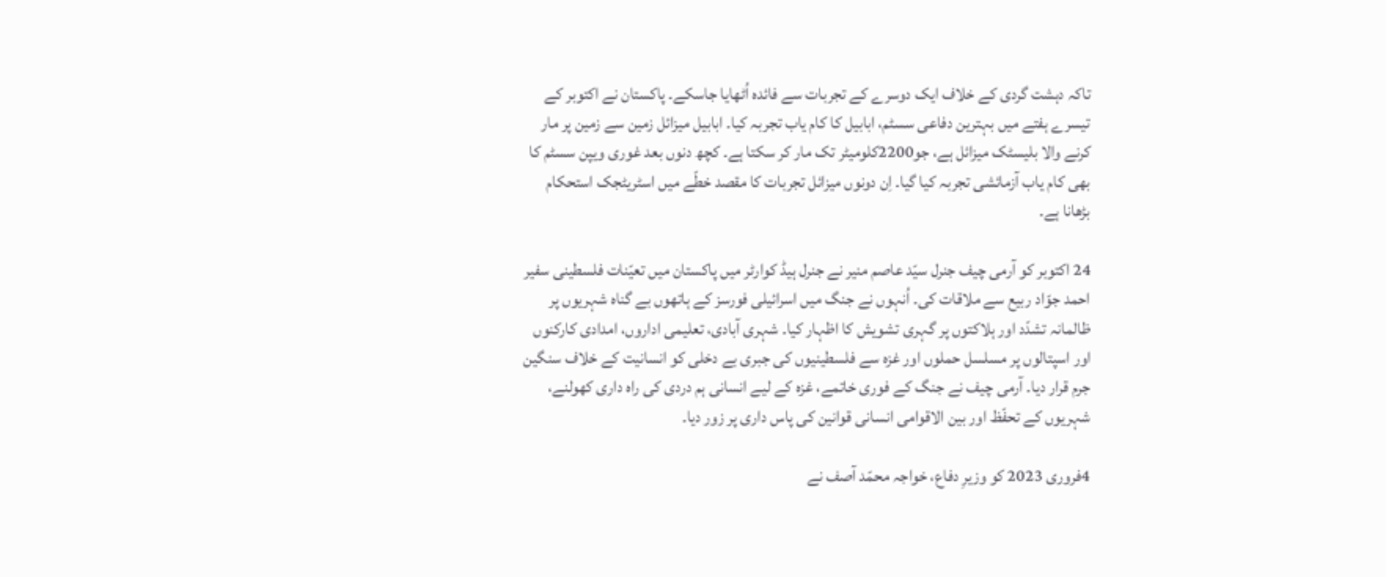تاکہ دہشت گردی کے خلاف ایک دوسرے کے تجربات سے فائدہ اُٹھایا جاسکے۔ پاکستان نے اکتوبر کے تیسرے ہفتے میں بہترین دفاعی سسٹم، ابابیل کا کام یاب تجربہ کیا۔ ابابیل میزائل زمین سے زمین پر مار کرنے والا بلیسٹک میزائل ہے، جو2200کلومیٹر تک مار کر سکتا ہے۔ کچھ دنوں بعد غوری ویپن سسٹم کا بھی کام یاب آزمائشی تجربہ کیا گیا۔ اِن دونوں میزائل تجربات کا مقصد خطّے میں اسٹریٹجک استحکام بڑھانا ہے۔

24 اکتوبر کو آرمی چیف جنرل سیّد عاصم منیر نے جنرل ہیڈ کوارٹر میں پاکستان میں تعیّنات فلسطینی سفیر احمد جوّاد ربیع سے ملاقات کی۔ اُنہوں نے جنگ میں اسرائیلی فورسز کے ہاتھوں بے گناہ شہریوں پر ظالمانہ تشدّد اور ہلاکتوں پر گہری تشویش کا اظہار کیا۔ شہری آبادی، تعلیمی اداروں، امدادی کارکنوں اور اسپتالوں پر مسلسل حملوں اور غزہ سے فلسطینیوں کی جبری بے دخلی کو انسانیت کے خلاف سنگین جرم قرار دیا۔ آرمی چیف نے جنگ کے فوری خاتمے، غزہ کے لیے انسانی ہم دردی کی راہ داری کھولنے، شہریوں کے تحفّظ اور بین الاقوامی انسانی قوانین کی پاس داری پر زور دیا۔

4فروری 2023 کو وزیرِ دفاع، خواجہ محمّد آصف نے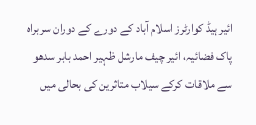ائیر ہیڈ کوارٹرز اسلام آباد کے دورے کے دوران سربراہ پاک فضائیہ، ائیر چیف مارشل ظہیر احمد بابر سدھو سے ملاقات کرکے سیلاب متاثرین کی بحالی میں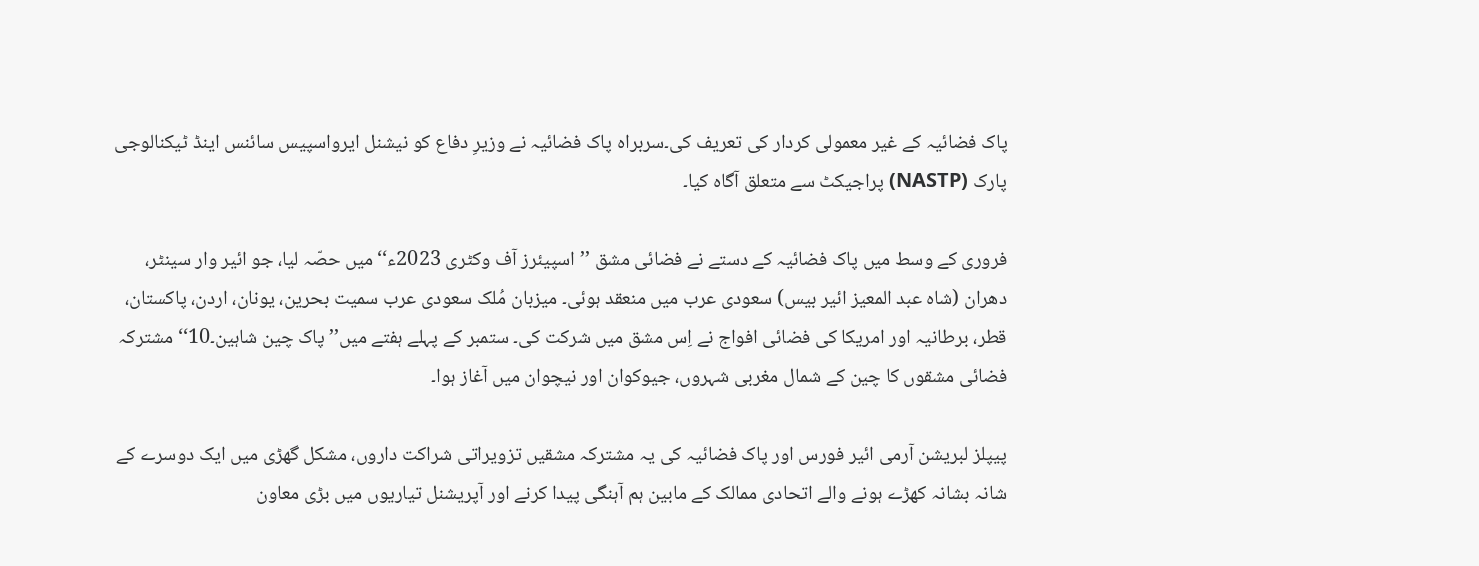پاک فضائیہ کے غیر معمولی کردار کی تعریف کی۔سربراہ پاک فضائیہ نے وزیرِ دفاع کو نیشنل ایرواسپیس سائنس اینڈ ٹیکنالوجی پارک (NASTP) پراجیکٹ سے متعلق آگاہ کیا۔

فروری کے وسط میں پاک فضائیہ کے دستے نے فضائی مشق ’’اسپیئرز آف وکٹری 2023ء‘‘ میں حصّہ لیا، جو ائیر وار سینٹر، دھران (شاہ عبد المعیز ائیر بیس) سعودی عرب میں منعقد ہوئی۔ میزبان مُلک سعودی عرب سمیت بحرین، یونان، اردن، پاکستان، قطر، برطانیہ اور امریکا کی فضائی افواج نے اِس مشق میں شرکت کی۔ ستمبر کے پہلے ہفتے میں’’ پاک چین شاہین۔10‘‘ مشترکہ فضائی مشقوں کا چین کے شمال مغربی شہروں، جیوکوان اور نیچوان میں آغاز ہوا۔

پیپلز لبریشن آرمی ائیر فورس اور پاک فضائیہ کی یہ مشترکہ مشقیں تزویراتی شراکت داروں، مشکل گھڑی میں ایک دوسرے کے شانہ بشانہ کھڑے ہونے والے اتحادی ممالک کے مابین ہم آہنگی پیدا کرنے اور آپریشنل تیاریوں میں بڑی معاون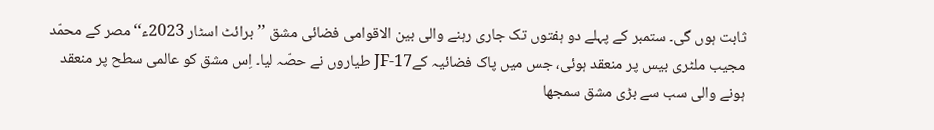ثابت ہوں گی۔ ستمبر کے پہلے دو ہفتوں تک جاری رہنے والی بین الاقوامی فضائی مشق ’’برائٹ اسٹار 2023ء‘‘مصر کے محمّد مجیب ملٹری بیس پر منعقد ہوئی، جس میں پاک فضائیہ کےJF-17 طیاروں نے حصّہ لیا۔ اِس مشق کو عالمی سطح پر منعقد ہونے والی سب سے بڑی مشق سمجھا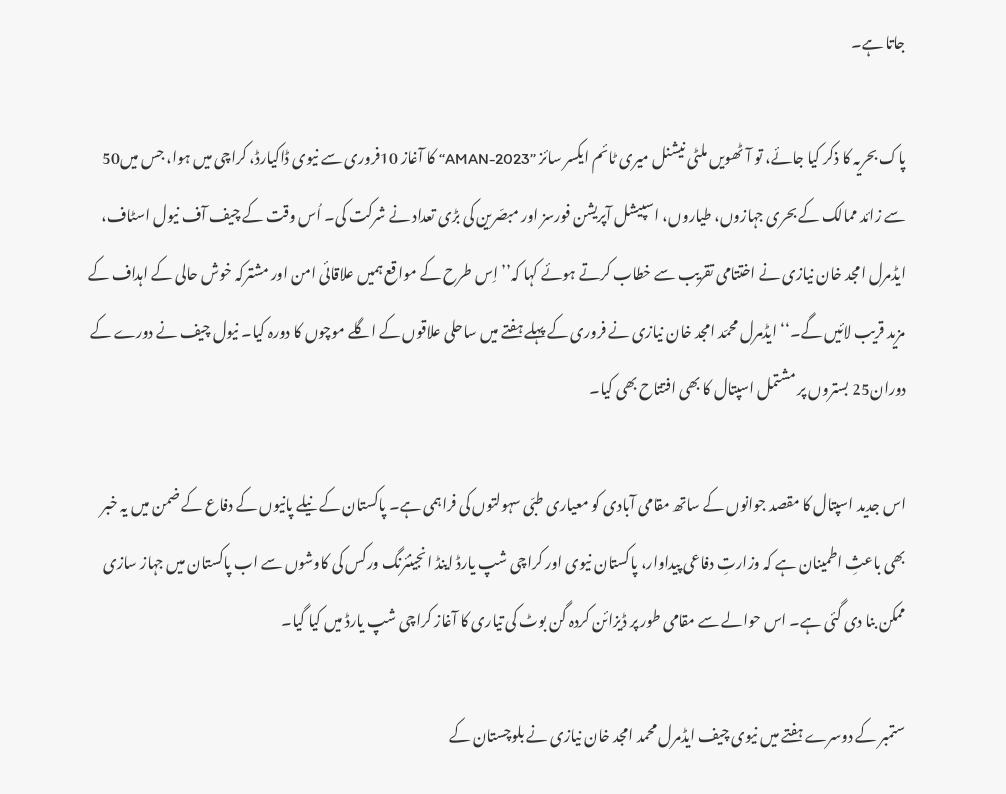جاتا ہے۔

پاک بحریہ کا ذکر کیا جائے، تو آٹھویں ملٹی نیشنل میری ٹائم ایکسر سائز ’’AMAN-2023‘‘ کا آغاز 10فروری سے نیوی ڈاکیارڈ، کراچی میں ہوا، جس میں50 سے زائد ممالک کے بحری جہازوں، طیاروں، اسپیشل آپریشن فورسز اور مبصّرین کی بڑی تعداد نے شرکت کی۔ اُس وقت کے چیف آف نیول اسٹاف، ایڈمرل امجد خان نیازی نے اختتامی تقریب سے خطاب کرتے ہوئے کہا کہ’’ اِس طرح کے مواقع ہمیں علاقائی امن اور مشترکہ خوش حالی کے اہداف کے مزید قریب لائیں گے۔‘‘ ایڈمرل محمّد امجد خان نیازی نے فروری کے پہلے ہفتے میں ساحلی علاقوں کے اگلے موچوں کا دورہ کیا۔ نیول چیف نے دورے کے دوران25 بستروں پر مشتمل اسپتال کا بھی افتتاح بھی کیا۔

اس جدید اسپتال کا مقصد جوانوں کے ساتھ مقامی آبادی کو معیاری طبّی سہولتوں کی فراہمی ہے۔ پاکستان کے نیلے پانیوں کے دفاع کے ضمن میں یہ خبر بھی باعثِ اطمینان ہے کہ وزارتِ دفاعی پیداوار، پاکستان نیوی اور کراچی شپ یارڈ اینڈ انجینئرنگ ورکس کی کاوشوں سے اب پاکستان میں جہاز سازی ممکن بنا دی گئی ہے۔ اس حوالے سے مقامی طور پر ڈیزائن کردہ گن بوٹ کی تیاری کا آغاز کراچی شپ یارڈ میں کیا گیا۔

ستمبر کے دوسرے ہفتے میں نیوی چیف ایڈمرل محمد امجد خان نیازی نے بلوچستان کے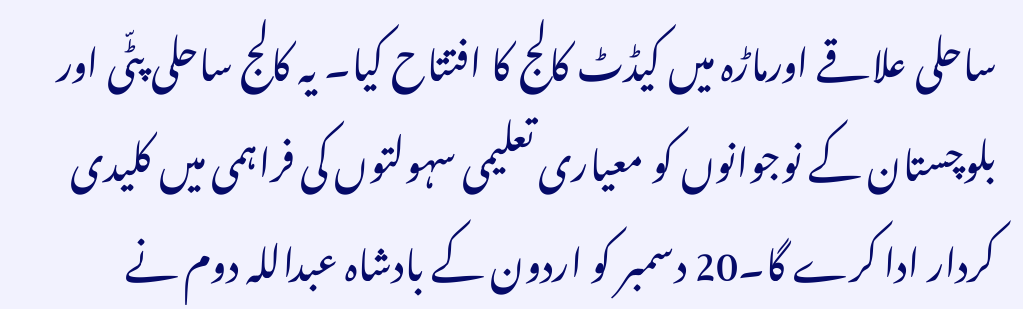ساحلی علاقے اورماڑہ میں کیڈٹ کالج کا افتتاح کیا۔ یہ کالج ساحلی پٹّی اور بلوچستان کے نوجوانوں کو معیاری تعلیمی سہولتوں کی فراہمی میں کلیدی کردار ادا کرے گا۔20 دسمبر کو اردون کے بادشاہ عبداللہ دوم نے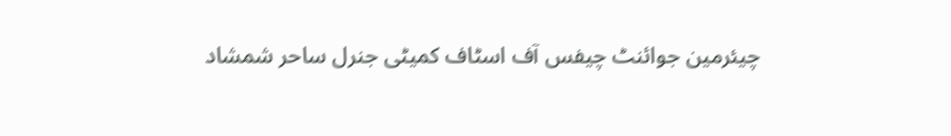چیئرمین جوائنٹ چیفس آف اسٹاف کمیٹی جنرل ساحر شمشاد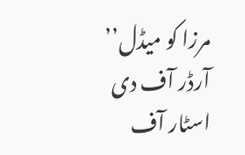مرزا کو میڈل’’ آرڈر آف دی اسٹار آف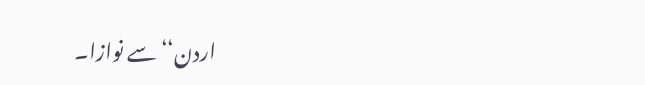اردن‘‘ سے نوازا۔